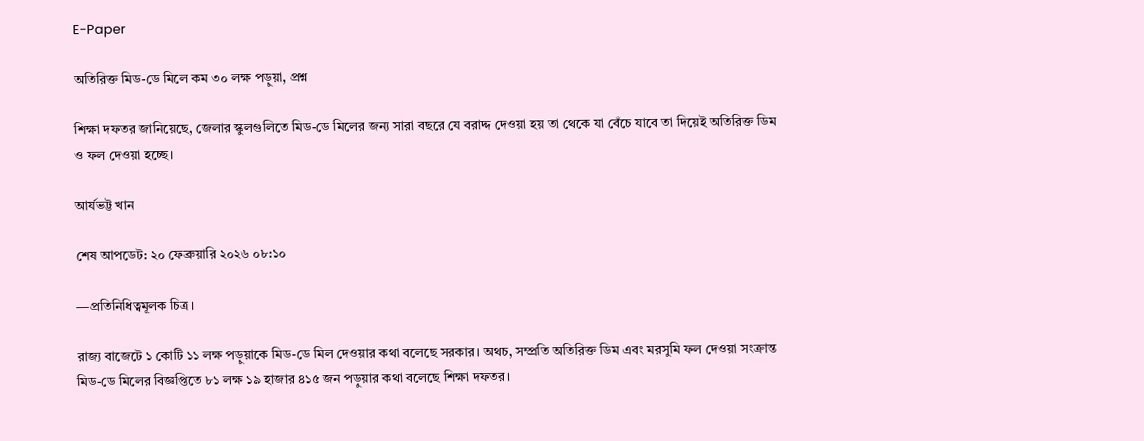E-Paper

অতিরিক্ত মিড-ডে মিলে কম ৩০ লক্ষ পড়ুয়া, প্রশ্ন

শিক্ষা দফতর জানিয়েছে, জেলার স্কুলগুলিতে মিড-ডে মিলের জন্য সারা বছরে যে বরাদ্দ দেওয়া হয় তা থেকে যা বেঁচে যাবে তা দিয়েই অতিরিক্ত ডিম ও ফল দেওয়া হচ্ছে।

আর্যভট্ট খান

শেষ আপডেট: ২০ ফেব্রুয়ারি ২০২৬ ০৮:১০

—প্রতিনিধিত্বমূলক চিত্র।

রাজ্য বাজেটে ১ কোটি ১১ লক্ষ পড়ুয়াকে মিড-ডে মিল দেওয়ার কথা বলেছে সরকার। অথচ, সম্প্রতি অতিরিক্ত ডিম এবং মরসুমি ফল দেওয়া সংক্রান্ত মিড-ডে মিলের বিজ্ঞপ্তিতে ৮১ লক্ষ ১৯ হাজার ৪১৫ জন পড়ুয়ার কথা বলেছে শিক্ষা দফতর।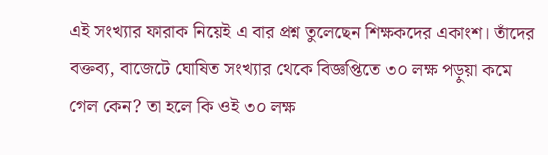এই সংখ্যার ফারাক নিয়েই এ বার প্রশ্ন তুলেছেন শিক্ষকদের একাংশ। তাঁদের বক্তব্য, বাজেটে ঘোষিত সংখ্যার থেকে বিজ্ঞপ্তিতে ৩০ লক্ষ পড়ুয়া কমে গেল কেন? তা হলে কি ওই ৩০ লক্ষ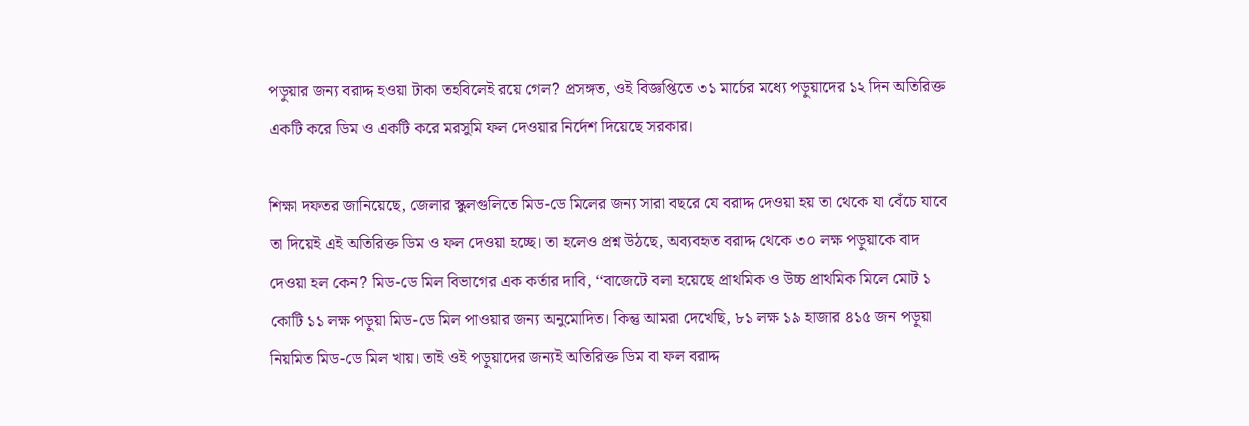পড়ুয়ার জন্য বরাদ্দ হওয়া টাকা তহবিলেই রয়ে গেল? প্রসঙ্গত, ওই বিজ্ঞপ্তিতে ৩১ মার্চের মধ্যে পড়ুয়াদের ১২ দিন অতিরিক্ত একটি করে ডিম ও একটি করে মরসুমি ফল দেওয়ার নির্দেশ দিয়েছে সরকার।

শিক্ষা দফতর জানিয়েছে, জেলার স্কুলগুলিতে মিড-ডে মিলের জন্য সারা বছরে যে বরাদ্দ দেওয়া হয় তা থেকে যা বেঁচে যাবে তা দিয়েই এই অতিরিক্ত ডিম ও ফল দেওয়া হচ্ছে। তা হলেও প্রশ্ন উঠছে, অব্যবহৃত বরাদ্দ থেকে ৩০ লক্ষ পড়ুয়াকে বাদ দেওয়া হল কেন? মিড-ডে মিল বিভাগের এক কর্তার দাবি, ‘‘বাজেটে বলা হয়েছে প্রাথমিক ও উচ্চ প্রাথমিক মিলে মোট ১ কোটি ১১ লক্ষ পড়ুয়া মিড-ডে মিল পাওয়ার জন্য অনুমোদিত। কিন্তু আমরা দেখেছি, ৮১ লক্ষ ১৯ হাজার ৪১৫ জন পড়ুয়া নিয়মিত মিড-ডে মিল খায়। তাই ওই পড়ুয়াদের জন্যই অতিরিক্ত ডিম বা ফল বরাদ্দ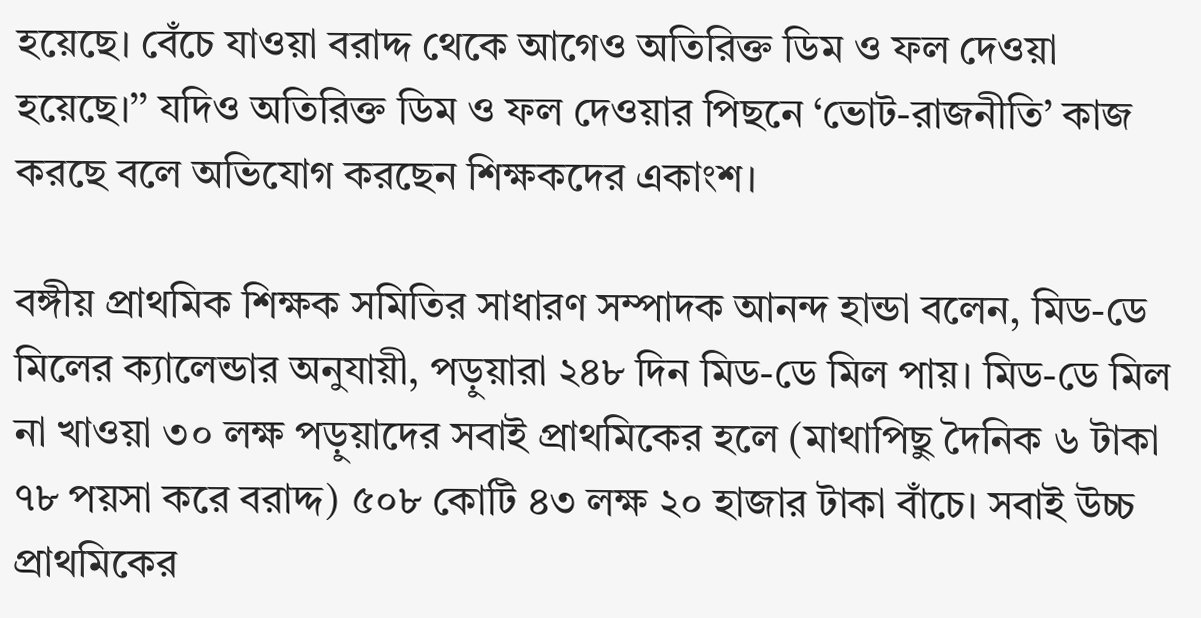হয়েছে। বেঁচে যাওয়া বরাদ্দ থেকে আগেও অতিরিক্ত ডিম ও ফল দেওয়া হয়েছে।’’ যদিও অতিরিক্ত ডিম ও ফল দেওয়ার পিছনে ‘ভোট-রাজনীতি’ কাজ করছে বলে অভিযোগ করছেন শিক্ষকদের একাংশ।

বঙ্গীয় প্রাথমিক শিক্ষক সমিতির সাধারণ সম্পাদক আনন্দ হান্ডা বলেন, মিড-ডে মিলের ক্যালেন্ডার অনুযায়ী, পড়ুয়ারা ২৪৮ দিন মিড-ডে মিল পায়। মিড-ডে মিল না খাওয়া ৩০ লক্ষ পড়ুয়াদের সবাই প্রাথমিকের হলে (মাথাপিছু দৈনিক ৬ টাকা ৭৮ পয়সা করে বরাদ্দ) ৫০৮ কোটি ৪৩ লক্ষ ২০ হাজার টাকা বাঁচে। সবাই উচ্চ প্রাথমিকের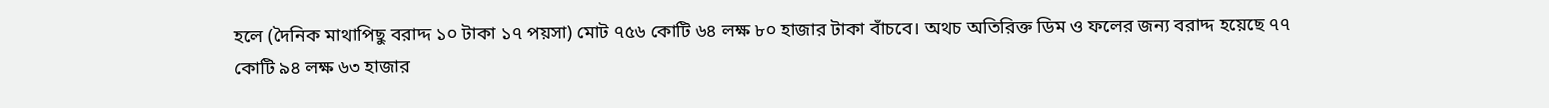হলে (দৈনিক মাথাপিছু বরাদ্দ ১০ টাকা ১৭ পয়সা) মোট ৭৫৬ কোটি ৬৪ লক্ষ ৮০ হাজার টাকা বাঁচবে। অথচ অতিরিক্ত ডিম ও ফলের জন্য বরাদ্দ হয়েছে ৭৭ কোটি ৯৪ লক্ষ ৬৩ হাজার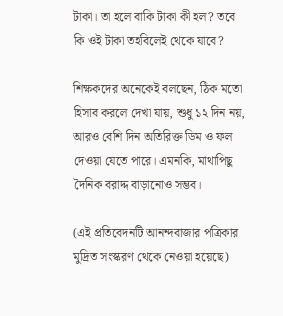টাকা। তা হলে বাকি টাকা কী হল? তবে কি ওই টাকা তহবিলেই থেকে যাবে?

শিক্ষকদের অনেকেই বলছেন, ঠিক মতো হিসাব করলে দেখা যায়, শুধু ১২ দিন নয়, আরও বেশি দিন অতিরিক্ত ডিম ও ফল দেওয়া যেতে পারে। এমনকি, মাথাপিছু দৈনিক বরাদ্দ বাড়ানোও সম্ভব।

(এই প্রতিবেদনটি আনন্দবাজার পত্রিকার মুদ্রিত সংস্করণ থেকে নেওয়া হয়েছে)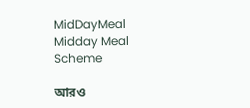MidDayMeal Midday Meal Scheme

আরও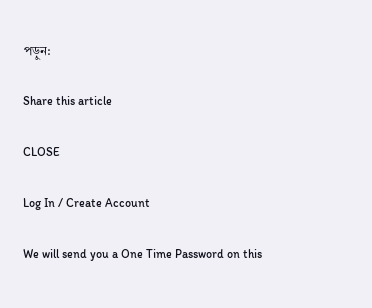পড়ুন:

Share this article

CLOSE

Log In / Create Account

We will send you a One Time Password on this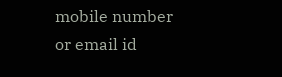mobile number or email id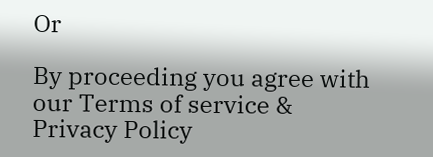Or

By proceeding you agree with our Terms of service & Privacy Policy